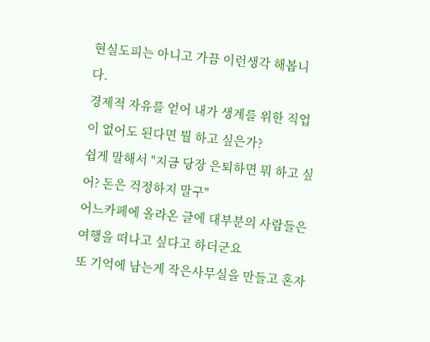현실도피는 아니고 가끔 이런생각 해봅니다.
경제적 자유를 얻어 내가 생계를 위한 직업이 없어도 된다면 뭘 하고 싶은가?
쉽게 말해서 "지금 당장 은퇴하면 뭐 하고 싶어? 돈은 걱정하지 말구"
어느카페에 올라온 글에 대부분의 사람들은 여행을 떠나고 싶다고 하더군요
또 기억에 남는게 작은사무실을 만들고 혼자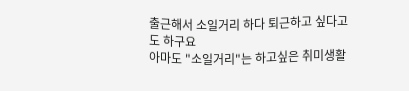출근해서 소일거리 하다 퇴근하고 싶다고도 하구요
아마도 "소일거리"는 하고싶은 취미생활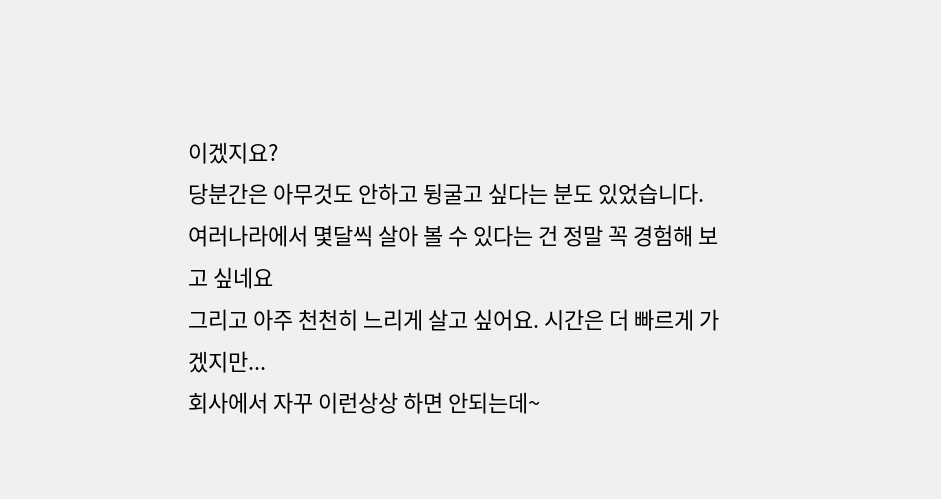이겠지요?
당분간은 아무것도 안하고 뒹굴고 싶다는 분도 있었습니다.
여러나라에서 몇달씩 살아 볼 수 있다는 건 정말 꼭 경험해 보고 싶네요
그리고 아주 천천히 느리게 살고 싶어요. 시간은 더 빠르게 가겠지만...
회사에서 자꾸 이런상상 하면 안되는데~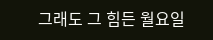그래도 그 힘든 월요일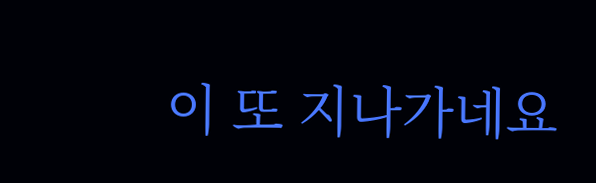이 또 지나가네요